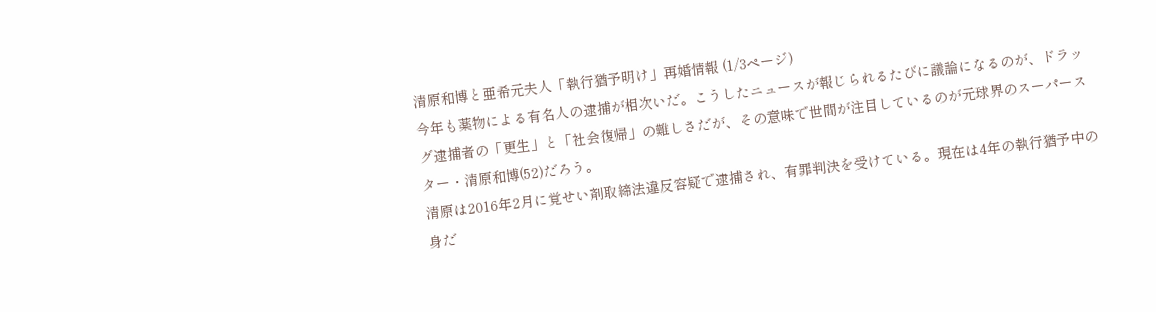清原和博と亜希元夫人「執行猶予明け」再婚情報 (1/3ページ)
今年も薬物による有名人の逮捕が相次いだ。こうしたニュースが報じられるたびに議論になるのが、ドラッグ逮捕者の「更生」と「社会復帰」の難しさだが、その意味で世間が注目しているのが元球界のスーパースター・清原和博(52)だろう。
清原は2016年2月に覚せい剤取締法違反容疑で逮捕され、有罪判決を受けている。現在は4年の執行猶予中の身だ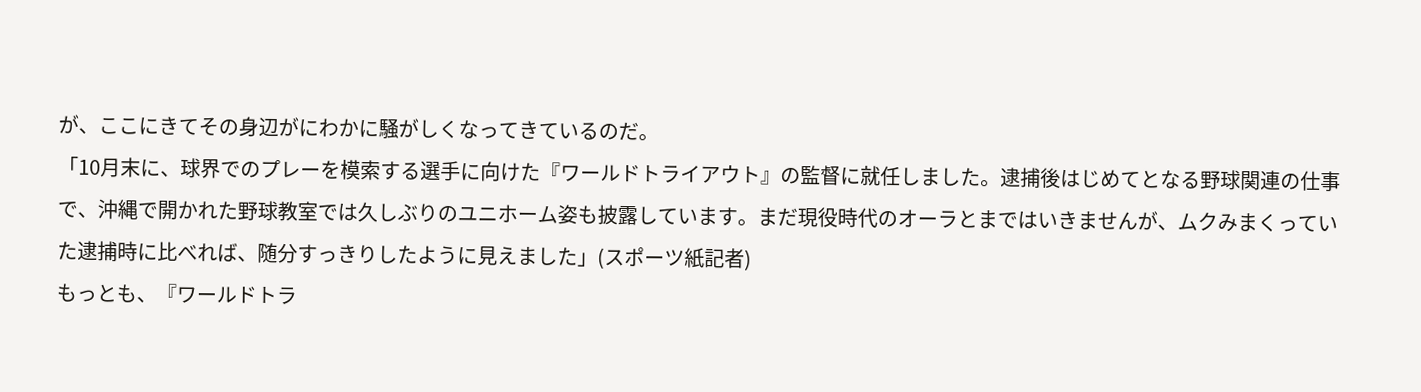が、ここにきてその身辺がにわかに騒がしくなってきているのだ。
「10月末に、球界でのプレーを模索する選手に向けた『ワールドトライアウト』の監督に就任しました。逮捕後はじめてとなる野球関連の仕事で、沖縄で開かれた野球教室では久しぶりのユニホーム姿も披露しています。まだ現役時代のオーラとまではいきませんが、ムクみまくっていた逮捕時に比べれば、随分すっきりしたように見えました」(スポーツ紙記者)
もっとも、『ワールドトラ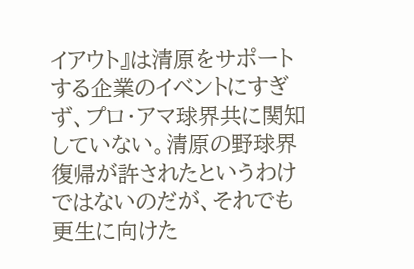イアウト』は清原をサポートする企業のイベントにすぎず、プロ・アマ球界共に関知していない。清原の野球界復帰が許されたというわけではないのだが、それでも更生に向けた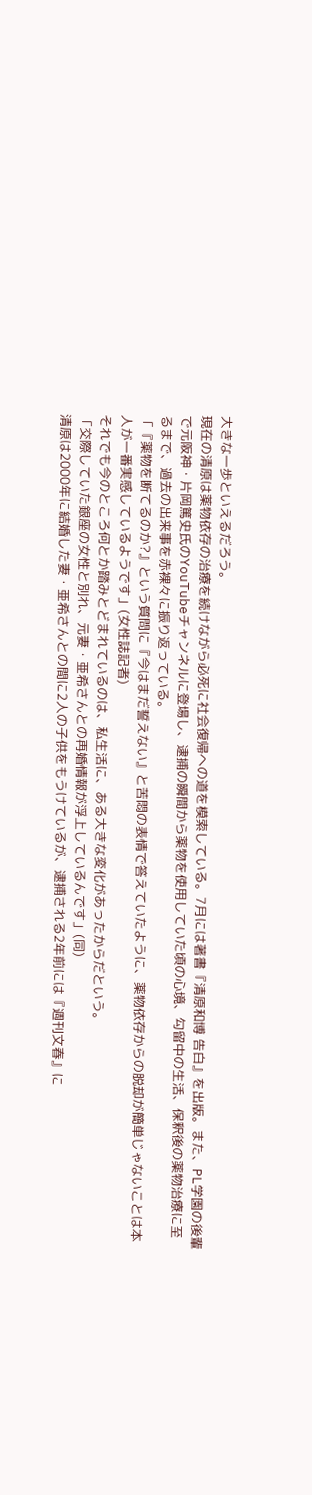大きな一歩といえるだろう。
現在の清原は薬物依存の治療を続けながら必死に社会復帰への道を模索している。7月には著書『清原和博 告白』を出版。また、PL学園の後輩で元阪神・片岡篤史氏のYouTubeチャンネルに登場し、逮捕の瞬間から薬物を使用していた頃の心境、勾留中の生活、保釈後の薬物治療に至るまで、過去の出来事を赤裸々に振り返っている。
「『薬物を断てるのか?』という質問に『今はまだ誓えない』と苦悶の表情で答えていたように、薬物依存からの脱却が簡単じゃないことは本人が一番実感しているようです」(女性誌記者)
それでも今のところ何とか踏みとどまれているのは、私生活に、ある大きな変化があったからだという。
「交際していた銀座の女性と別れ、元妻・亜希さんとの再婚情報が浮上しているんです」(同)
清原は2000年に結婚した妻・亜希さんとの間に2人の子供をもうけているが、逮捕される2年前には『週刊文春』に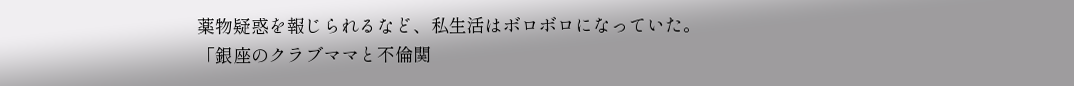薬物疑惑を報じられるなど、私生活はボロボロになっていた。
「銀座のクラブママと不倫関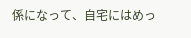係になって、自宅にはめっ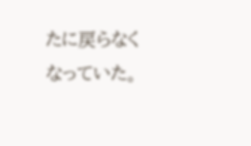たに戻らなくなっていた。